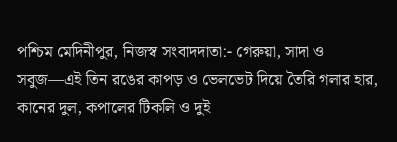পশ্চিম মেদিনীপুর, নিজস্ব সংবাদদাতা:- গেরুয়া, সাদা ও সবুজ—এই তিন রঙের কাপড় ও ভেলভেট দিয়ে তৈরি গলার হার, কানের দুল, কপালের টিকলি ও দুই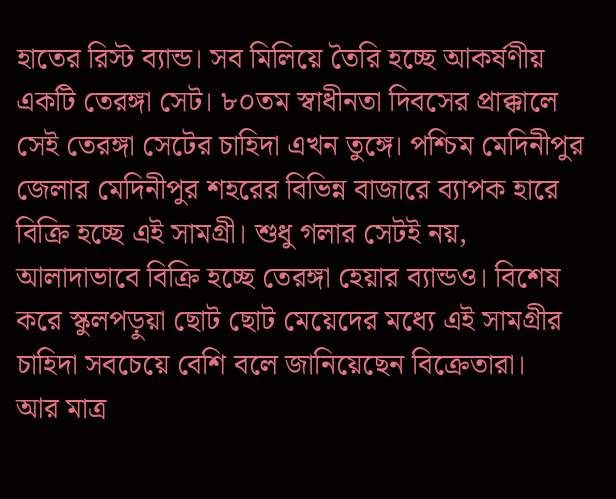হাতের রিস্ট ব্যান্ড। সব মিলিয়ে তৈরি হচ্ছে আকর্ষণীয় একটি তেরঙ্গা সেট। ৮০তম স্বাধীনতা দিবসের প্রাক্কালে সেই তেরঙ্গা সেটের চাহিদা এখন তুঙ্গে। পশ্চিম মেদিনীপুর জেলার মেদিনীপুর শহরের বিভিন্ন বাজারে ব্যাপক হারে বিক্রি হচ্ছে এই সামগ্রী। শুধু গলার সেটই নয়, আলাদাভাবে বিক্রি হচ্ছে তেরঙ্গা হেয়ার ব্যান্ডও। বিশেষ করে স্কুলপড়ুয়া ছোট ছোট মেয়েদের মধ্যে এই সামগ্রীর চাহিদা সবচেয়ে বেশি বলে জানিয়েছেন বিক্রেতারা।
আর মাত্র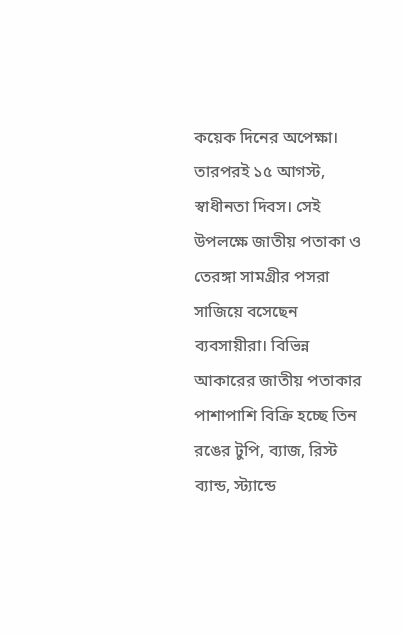কয়েক দিনের অপেক্ষা। তারপরই ১৫ আগস্ট, স্বাধীনতা দিবস। সেই উপলক্ষে জাতীয় পতাকা ও তেরঙ্গা সামগ্রীর পসরা সাজিয়ে বসেছেন ব্যবসায়ীরা। বিভিন্ন আকারের জাতীয় পতাকার পাশাপাশি বিক্রি হচ্ছে তিন রঙের টুপি, ব্যাজ, রিস্ট ব্যান্ড, স্ট্যান্ডে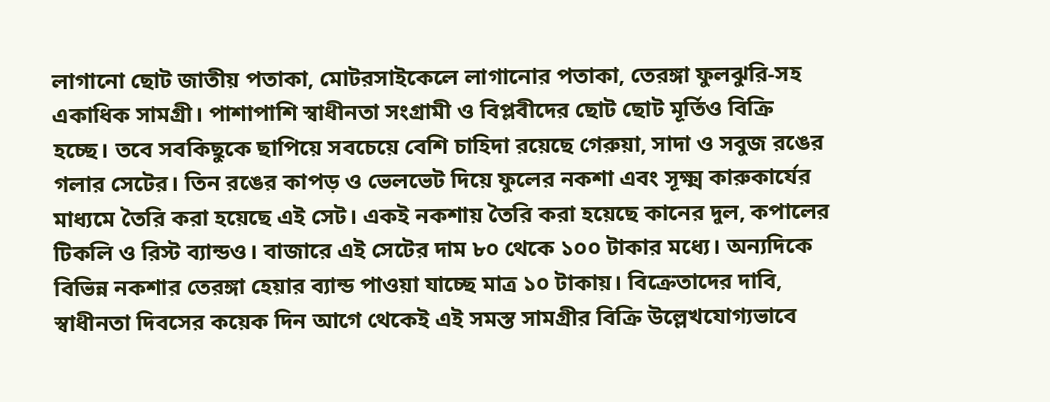লাগানো ছোট জাতীয় পতাকা, মোটরসাইকেলে লাগানোর পতাকা, তেরঙ্গা ফুলঝুরি-সহ একাধিক সামগ্রী। পাশাপাশি স্বাধীনতা সংগ্রামী ও বিপ্লবীদের ছোট ছোট মূর্তিও বিক্রি হচ্ছে। তবে সবকিছুকে ছাপিয়ে সবচেয়ে বেশি চাহিদা রয়েছে গেরুয়া, সাদা ও সবুজ রঙের গলার সেটের। তিন রঙের কাপড় ও ভেলভেট দিয়ে ফুলের নকশা এবং সূক্ষ্ম কারুকার্যের মাধ্যমে তৈরি করা হয়েছে এই সেট। একই নকশায় তৈরি করা হয়েছে কানের দুল, কপালের টিকলি ও রিস্ট ব্যান্ডও। বাজারে এই সেটের দাম ৮০ থেকে ১০০ টাকার মধ্যে। অন্যদিকে বিভিন্ন নকশার তেরঙ্গা হেয়ার ব্যান্ড পাওয়া যাচ্ছে মাত্র ১০ টাকায়। বিক্রেতাদের দাবি, স্বাধীনতা দিবসের কয়েক দিন আগে থেকেই এই সমস্ত সামগ্রীর বিক্রি উল্লেখযোগ্যভাবে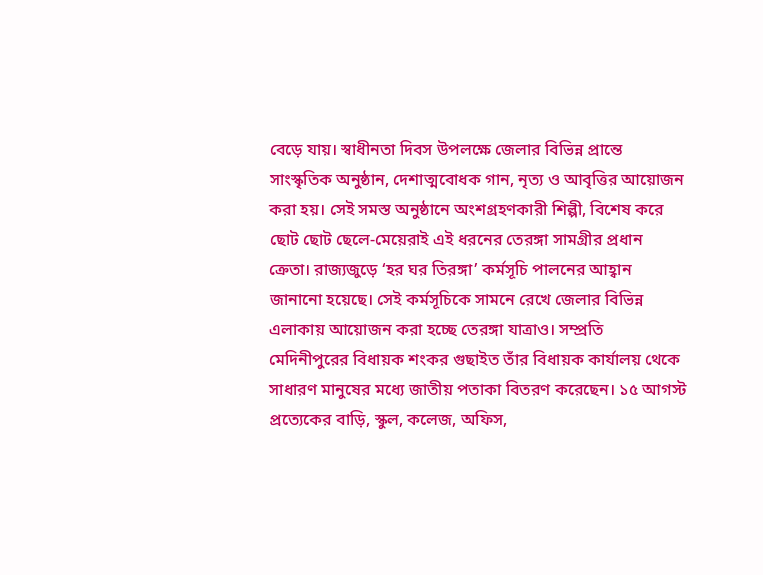বেড়ে যায়। স্বাধীনতা দিবস উপলক্ষে জেলার বিভিন্ন প্রান্তে সাংস্কৃতিক অনুষ্ঠান, দেশাত্মবোধক গান, নৃত্য ও আবৃত্তির আয়োজন করা হয়। সেই সমস্ত অনুষ্ঠানে অংশগ্রহণকারী শিল্পী, বিশেষ করে ছোট ছোট ছেলে-মেয়েরাই এই ধরনের তেরঙ্গা সামগ্রীর প্রধান ক্রেতা। রাজ্যজুড়ে ‘হর ঘর তিরঙ্গা’ কর্মসূচি পালনের আহ্বান জানানো হয়েছে। সেই কর্মসূচিকে সামনে রেখে জেলার বিভিন্ন এলাকায় আয়োজন করা হচ্ছে তেরঙ্গা যাত্রাও। সম্প্রতি মেদিনীপুরের বিধায়ক শংকর গুছাইত তাঁর বিধায়ক কার্যালয় থেকে সাধারণ মানুষের মধ্যে জাতীয় পতাকা বিতরণ করেছেন। ১৫ আগস্ট প্রত্যেকের বাড়ি, স্কুল, কলেজ, অফিস,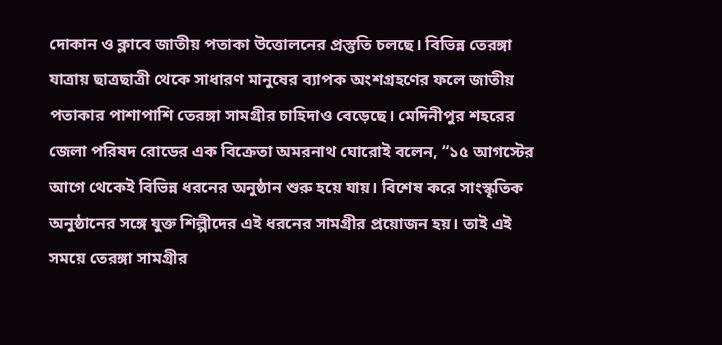দোকান ও ক্লাবে জাতীয় পতাকা উত্তোলনের প্রস্তুতি চলছে। বিভিন্ন তেরঙ্গা যাত্রায় ছাত্রছাত্রী থেকে সাধারণ মানুষের ব্যাপক অংশগ্রহণের ফলে জাতীয় পতাকার পাশাপাশি তেরঙ্গা সামগ্রীর চাহিদাও বেড়েছে। মেদিনীপুর শহরের জেলা পরিষদ রোডের এক বিক্রেতা অমরনাথ ঘোরোই বলেন, “১৫ আগস্টের আগে থেকেই বিভিন্ন ধরনের অনুষ্ঠান শুরু হয়ে যায়। বিশেষ করে সাংস্কৃতিক অনুষ্ঠানের সঙ্গে যুক্ত শিল্পীদের এই ধরনের সামগ্রীর প্রয়োজন হয়। তাই এই সময়ে তেরঙ্গা সামগ্রীর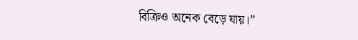বিক্রিও অনেক বেড়ে যায়।”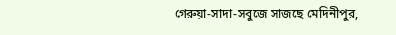গেরুয়া-সাদা-সবুজে সাজছে মেদিনীপুর,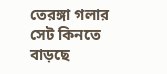তেরঙ্গা গলার সেট কিনতে বাড়ছে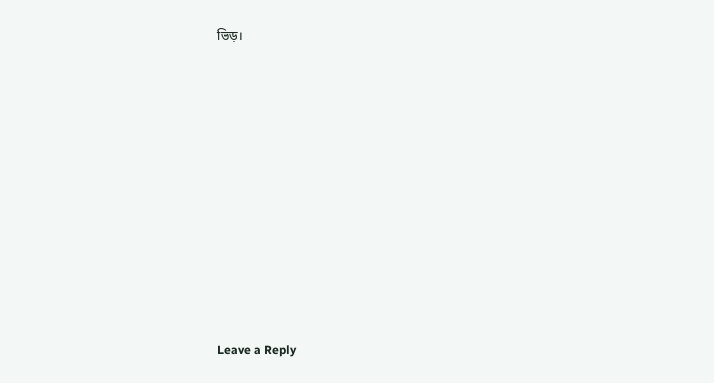ভিড়।












Leave a Reply